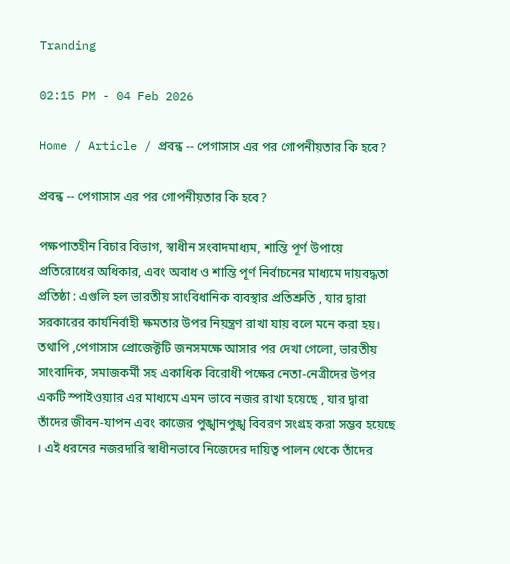Tranding

02:15 PM - 04 Feb 2026

Home / Article / প্রবন্ধ -- পেগাসাস এর পর গোপনীয়তার কি হবে?

প্রবন্ধ -- পেগাসাস এর পর গোপনীয়তার কি হবে?

পক্ষপাতহীন বিচার বিভাগ, স্বাধীন সংবাদমাধ্যম, শান্তি পূর্ণ উপায়ে প্রতিরোধের অধিকার, এবং অবাধ ও শান্তি পূর্ণ নির্বাচনের মাধ্যমে দায়বদ্ধতা প্রতিষ্ঠা : এগুলি হল ভারতীয় সাংবিধানিক ব্যবস্থার প্রতিশ্রুতি , যার দ্বারা সরকারের কার্যনির্বাহী ক্ষমতার উপর নিয়ন্ত্রণ রাখা যায় বলে মনে করা হয়। তথাপি ,পেগাসাস প্রোজেক্টটি জনসমক্ষে আসার পর দেখা গেলো, ভারতীয় সাংবাদিক, সমাজকর্মী সহ একাধিক বিরোধী পক্ষের নেতা-নেত্রীদের উপর একটি স্পাইওয়্যার এর মাধ্যমে এমন ভাবে নজর রাখা হয়েছে , যার দ্বারা তাঁদের জীবন-যাপন এবং কাজের পুঙ্খানপুঙ্খ বিবরণ সংগ্রহ করা সম্ভব হয়েছে । এই ধরনের নজরদারি স্বাধীনভাবে নিজেদের দায়িত্ব পালন থেকে তাঁদের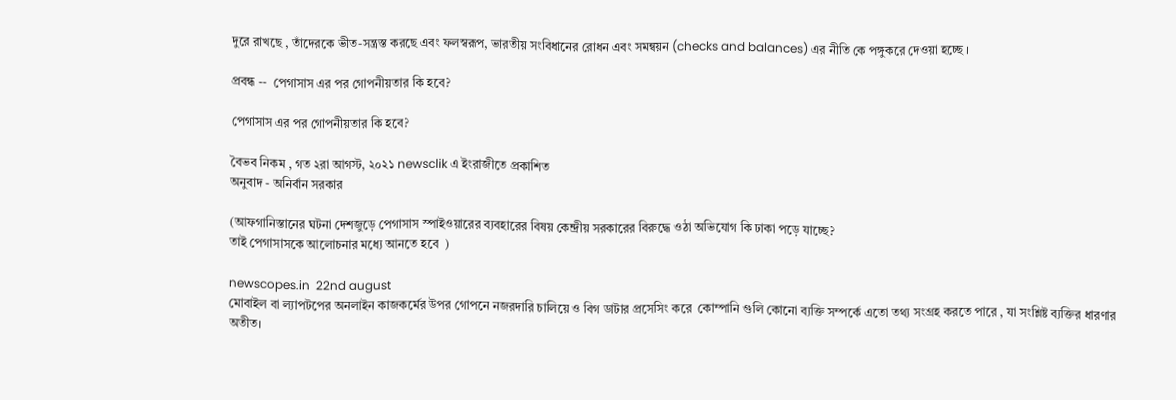দুরে রাখছে , তাঁদেরকে ভীত-সন্ত্রস্ত করছে এবং ফলস্বরূপ, ভারতীয় সংবিধানের রোধন এবং সমন্বয়ন (checks and balances) এর নীতি কে পঙ্গুকরে দেওয়া হচ্ছে ।

প্রবন্ধ --  পেগাসাস এর পর গোপনীয়তার কি হবে?

পেগাসাস এর পর গোপনীয়তার কি হবে?

বৈভব নিকম , গত ২রা আগস্ট, ২০২১ newsclik এ ইংরাজীতে প্রকাশিত
অনুবাদ - অনির্বান সরকার

(আফগানিস্তানের ঘটনা দেশজুড়ে পেগাসাস স্পাইওয়ারের ব্যবহারের বিষয় কেন্দ্রীয় সরকারের বিরুদ্ধে ওঠা অভিযোগ কি ঢাকা পড়ে যাচ্ছে?
তাই পেগাসাসকে আলোচনার মধ্যে আনতে হবে  )

newscopes.in  22nd august
মোবাইল বা ল্যাপটপের অনলাইন কাজকর্মের উপর গোপনে নজরদারি চালিয়ে ও বিগ ডাটার প্রসেসিং করে  কোম্পানি গুলি কোনো ব্যক্তি সম্পর্কে এতো তথ্য সংগ্রহ করতে পারে , যা সংশ্লিষ্ট ব্যক্তির ধারণার অতীত।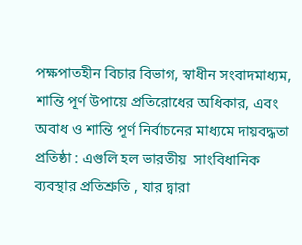পক্ষপাতহীন বিচার বিভাগ, স্বাধীন সংবাদমাধ্যম, শান্তি পূর্ণ উপায়ে প্রতিরোধের অধিকার, এবং অবাধ ও শান্তি পূর্ণ নির্বাচনের মাধ্যমে দায়বদ্ধতা প্রতিষ্ঠা : এগুলি হল ভারতীয়  সাংবিধানিক ব্যবস্থার প্রতিশ্রুতি , যার দ্বারা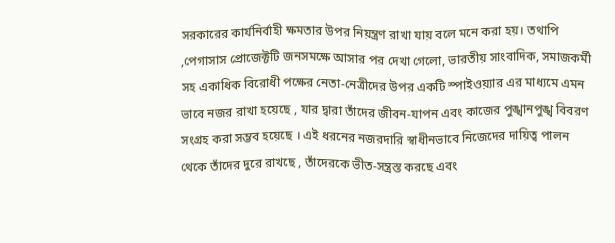সরকারের কার্যনির্বাহী ক্ষমতার উপর নিয়ন্ত্রণ রাখা যায় বলে মনে করা হয়। তথাপি ,পেগাসাস প্রোজেক্টটি জনসমক্ষে আসার পর দেখা গেলো, ভারতীয় সাংবাদিক, সমাজকর্মী সহ একাধিক বিরোধী পক্ষের নেতা-নেত্রীদের উপর একটি স্পাইওয়্যার এর মাধ্যমে এমন ভাবে নজর রাখা হয়েছে , যার দ্বারা তাঁদের জীবন-যাপন এবং কাজের পুঙ্খানপুঙ্খ বিবরণ সংগ্রহ করা সম্ভব হয়েছে । এই ধরনের নজরদারি স্বাধীনভাবে নিজেদের দায়িত্ব পালন  থেকে তাঁদের দুরে রাখছে , তাঁদেরকে ভীত-সন্ত্রস্ত করছে এবং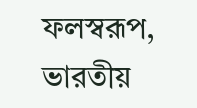ফলস্বরূপ, ভারতীয়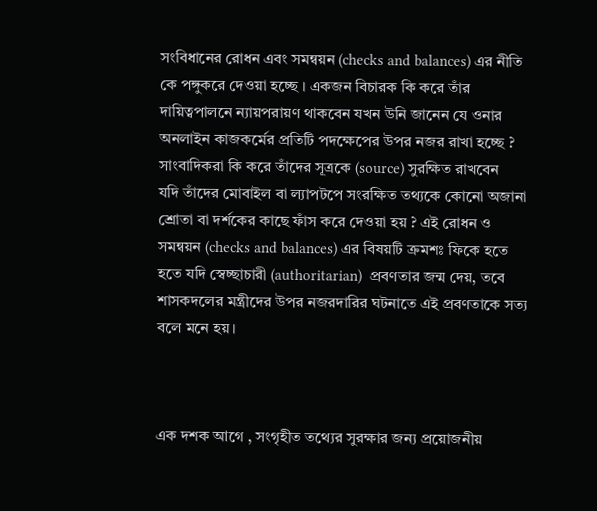সংবিধানের রোধন এবং সমন্বয়ন (checks and balances) এর নীতি কে পঙ্গুকরে দেওয়া হচ্ছে । একজন বিচারক কি করে তাঁর দায়িত্বপালনে ন্যায়পরায়ণ থাকবেন যখন উনি জানেন যে ওনার অনলাইন কাজকর্মের প্রতিটি পদক্ষেপের উপর নজর রাখা হচ্ছে ? সাংবাদিকরা কি করে তাঁদের সূত্রকে (source) সুরক্ষিত রাখবেন
যদি তাঁদের মোবাইল বা ল্যাপটপে সংরক্ষিত তথ্যকে কোনো অজানা শ্রোতা বা দর্শকের কাছে ফাঁস করে দেওয়া হয় ? এই রোধন ও সমন্বয়ন (checks and balances) এর বিষয়টি ক্রমশঃ ফিকে হতে হতে যদি স্বেচ্ছাচারী (authoritarian)  প্রবণতার জন্ম দেয়, তবে শাসকদলের মন্ত্রীদের উপর নজরদারির ঘটনাতে এই প্রবণতাকে সত্য বলে মনে হয়।



এক দশক আগে , সংগৃহীত তথ্যের সুরক্ষার জন্য প্রয়োজনীয়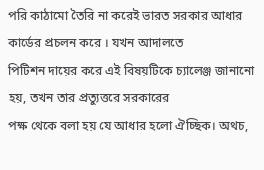পরি কাঠামো তৈরি না করেই ভারত সরকার আধার কার্ডের প্রচলন করে । যখন আদালতে
পিটিশন দায়ের করে এই বিষয়টিকে চ্যালেঞ্জ জানানো হয়, তখন তার প্রত্যুত্তরে সরকারের
পক্ষ থেকে বলা হয় যে আধার হলো ঐচ্ছিক। অথচ,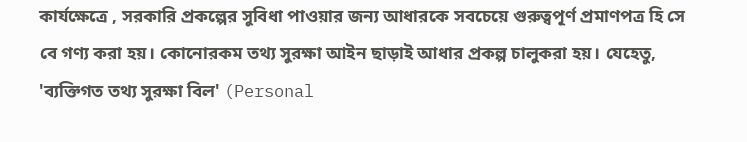কার্যক্ষেত্রে , সরকারি প্রকল্পের সুবিধা পাওয়ার জন্য আধারকে সবচেয়ে গুরুত্বপূর্ণ প্রমাণপত্র হি সে বে গণ্য করা হয়। কোনোরকম তথ্য সুরক্ষা আইন ছাড়াই আধার প্রকল্প চালুকরা হয়। যেহেতু, 'ব্যক্তিগত তথ্য সুরক্ষা বিল' (Personal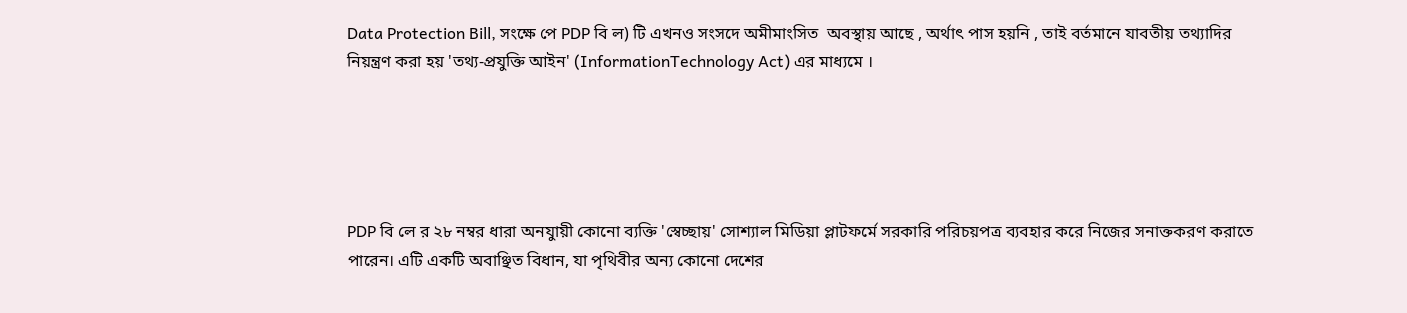Data Protection Bill, সংক্ষে পে PDP বি ল) টি এখনও সংসদে অমীমাংসিত  অবস্থায় আছে , অর্থাৎ পাস হয়নি , তাই বর্তমানে যাবতীয় তথ্যাদির নিয়ন্ত্রণ করা হয় 'তথ্য-প্রযুক্তি আইন' (InformationTechnology Act) এর মাধ্যমে ।





PDP বি লে র ২৮ নম্বর ধারা অনযুায়ী কোনো ব্যক্তি 'স্বেচ্ছায়' সোশ্যাল মিডিয়া প্লাটফর্মে সরকারি পরিচয়পত্র ব্যবহার করে নিজের সনাক্তকরণ করাতে পারেন। এটি একটি অবাঞ্ছিত বিধান, যা পৃথিবীর অন্য কোনো দেশের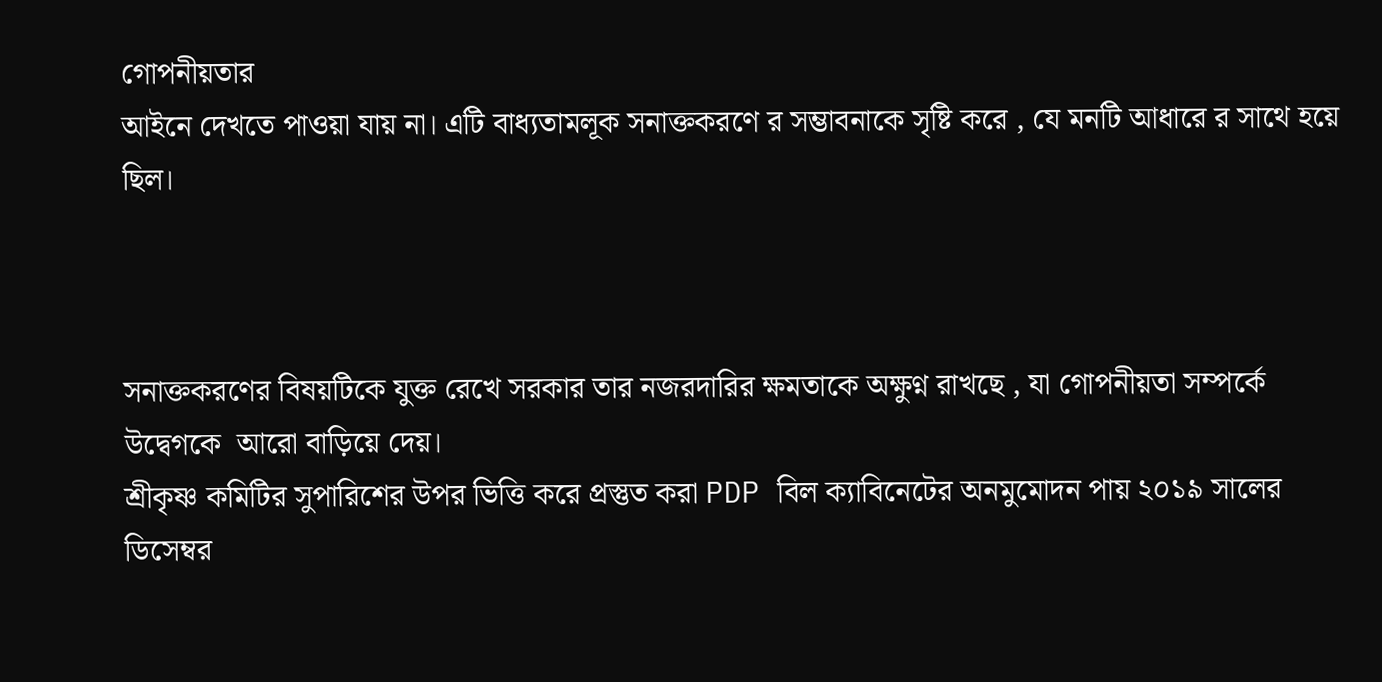গোপনীয়তার
আইনে দেখতে পাওয়া যায় না। এটি বাধ্যতামলূক সনাক্তকরণে র সম্ভাবনাকে সৃষ্টি করে , যে মনটি আধারে র সাথে হয়ে ছিল।



সনাক্তকরণের বিষয়টিকে যুক্ত রেখে সরকার তার নজরদারির ক্ষমতাকে অক্ষুণ্ন রাখছে , যা গোপনীয়তা সম্পর্কে উদ্বেগকে  আরো বাড়িয়ে দেয়।
শ্রীকৃষ্ণ কমিটির সুপারিশের উপর ভিত্তি করে প্রস্তুত করা PDP বিল ক্যাবিনেটের অনমুমোদন পায় ২০১৯ সালের ডিসেম্বর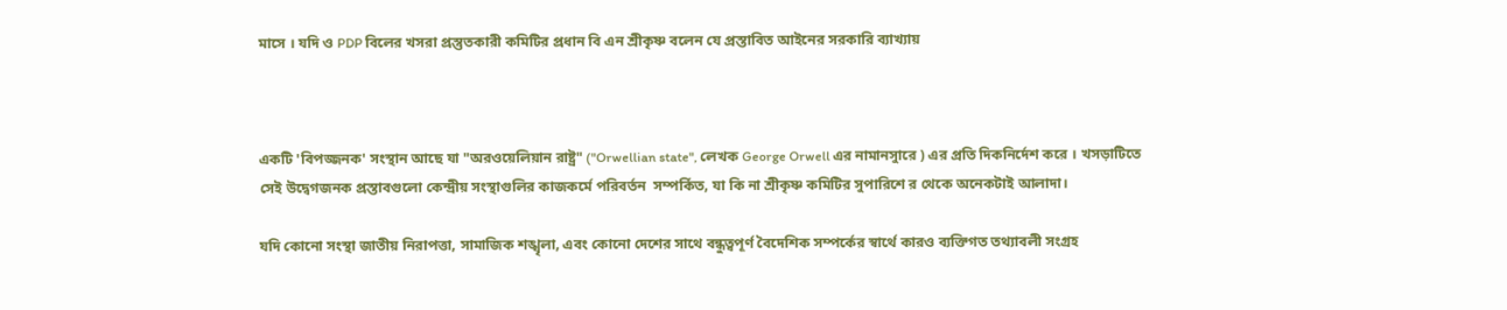মাসে । যদি ও PDP বিলের খসরা প্রস্তুতকারী কমিটির প্রধান বি এন শ্রীকৃষ্ণ বলেন যে প্রস্তাবিত আইনের সরকারি ব্যাখ্যায়



একটি 'বিপজ্জনক' সংস্থান আছে যা "অরওয়েলিয়ান রাষ্ট্র" ("Orwellian state", লেখক George Orwell এর নামানসুারে ) এর প্রতি দিকনির্দেশ করে । খসড়াটিতে সেই উদ্বেগজনক প্রস্তাবগুলো কেন্দ্রীয় সংস্থাগুলির কাজকর্মে পরিবর্তন  সম্পর্কিত, যা কি না শ্রীকৃষ্ণ কমিটির সুপারিশে র থেকে অনেকটাই আলাদা।

যদি কোনো সংস্থা জাতীয় নিরাপত্তা, সামাজিক শঙ্খৃলা, এবং কোনো দেশের সাথে বন্ধুত্বপূর্ণ বৈদেশিক সম্পর্কের স্বার্থে কারও ব্যক্তিগত তথ্যাবলী সংগ্রহ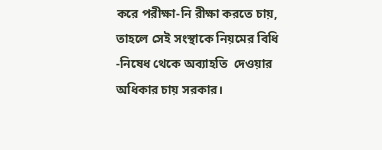করে পরীক্ষা-নি রীক্ষা করতে চায়, তাহলে সেই সংস্থাকে নিয়মের বিধি -নিষেধ থেকে অব্যাহতি  দেওয়ার অধিকার চায় সরকার।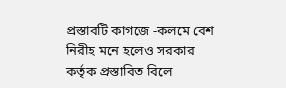প্রস্তাবটি কাগজে -কলমে বেশ নিরীহ মনে হলেও সরকার কর্তৃক প্রস্তাবিত বিলে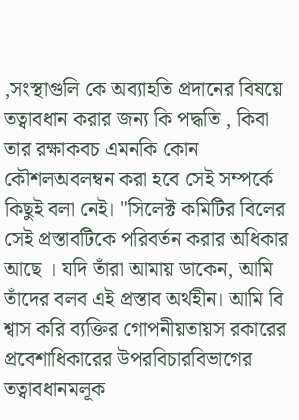,সংস্থাগুলি কে অব্যাহতি প্রদানের বিষয়ে তত্বাবধান করার জন্য কি পদ্ধতি , কিবা তার রক্ষাকবচ এমনকি কোন কৌশলঅবলম্বন করা হবে সেই সম্পর্কে কিছুই বলা নেই। "সিলেক্ট কমিটির বিলের সেই প্রস্তাবটিকে পরিবর্তন করার অধিকার  আছে । যদি তাঁরা আমায় ডাকেন, আমি তাঁদের বলব এই প্রস্তাব অর্থহীন। আমি বি শ্বাস করি ব্যক্তির গোপনীয়তায়স রকারের প্রবেশাধিকারের উপরবিচারবিভাগের তত্বাবধানমলূক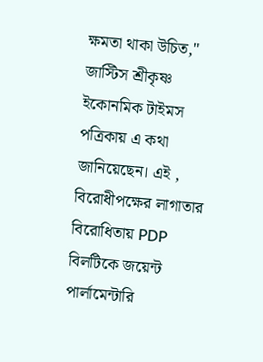ক্ষমতা থাকা উচিত," জাস্টিস শ্রীকৃষ্ণ ইকোনমিক টাইমস পত্রিকায় এ কথা জানিয়েছেন। এই , বিরোধীপক্ষের লাগাতার বিরোধিতায় PDP বিলটিকে জয়েন্ট  পার্লামেন্টারি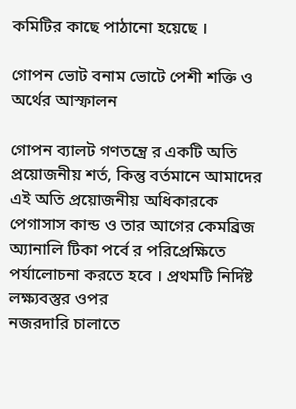কমিটির কাছে পাঠানো হয়েছে ।

গোপন ভোট বনাম ভোটে পেশী শক্তি ও অর্থের আস্ফালন

গোপন ব্যালট গণতন্ত্রে র একটি অতি প্রয়োজনীয় শর্ত, কিন্তু বর্তমানে আমাদের এই অতি প্রয়োজনীয় অধিকারকে
পেগাসাস কান্ড ও তার আগের কেমব্রিজ অ্যানালি টিকা পর্বে র পরিপ্রেক্ষিতে পর্যালোচনা করতে হবে । প্রথমটি নির্দিষ্ট লক্ষ্যবস্তুর ওপর
নজরদারি চালাতে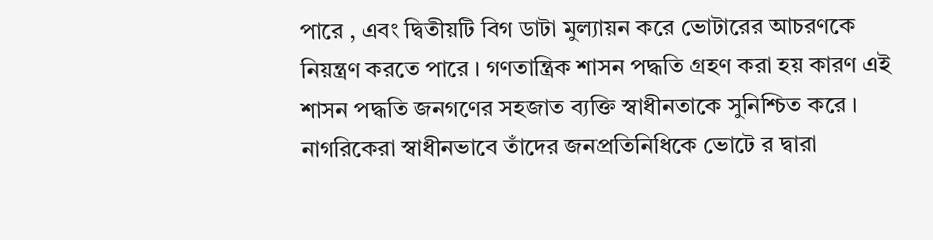পারে , এবং দ্বিতীয়টি বিগ ডাটা মুল্যায়ন করে ভোটারের আচরণকে নিয়ন্ত্রণ করতে পারে । গণতান্ত্রিক শাসন পদ্ধতি গ্রহণ করা হয় কারণ এই শাসন পদ্ধতি জনগণের সহজাত ব্যক্তি স্বাধীনতাকে সুনিশ্চিত করে । নাগরিকেরা স্বাধীনভাবে তাঁদের জনপ্রতিনিধিকে ভোটে র দ্বারা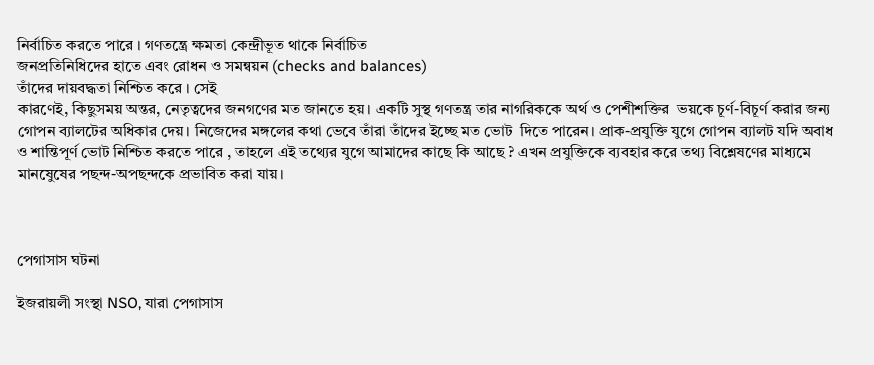নির্বাচিত করতে পারে । গণতন্ত্রে ক্ষমতা কেন্দ্রীভূত থাকে নির্বাচিত
জনপ্রতিনিধিদের হাতে এবং রোধন ও সমন্বয়ন (checks and balances)
তাঁদের দায়বদ্ধতা নিশ্চিত করে । সেই
কারণেই, কিছুসময় অন্তর, নেতৃত্বদের জনগণের মত জানতে হয়। একটি সুস্থ গণতন্ত্র তার নাগরিককে অর্থ ও পেশীশক্তির  ভয়কে চূর্ণ-বিচূর্ণ করার জন্য গোপন ব্যালটের অধিকার দেয়। নিজেদের মঙ্গলের কথা ভেবে তাঁরা তাঁদের ইচ্ছে মত ভোট  দিতে পারেন। প্রাক-প্রযুক্তি যুগে গোপন ব্যালট যদি অবাধ ও শান্তিপূর্ণ ভোট নিশ্চিত করতে পারে , তাহলে এই তথ্যের যুগে আমাদের কাছে কি আছে ? এখন প্রযুক্তিকে ব্যবহার করে তথ্য বিশ্লেষণের মাধ্যমে মানষেুষের পছন্দ-অপছন্দকে প্রভাবিত করা যায়।



পেগাসাস ঘটনা

ইজরায়লী সংস্থা NSO, যারা পেগাসাস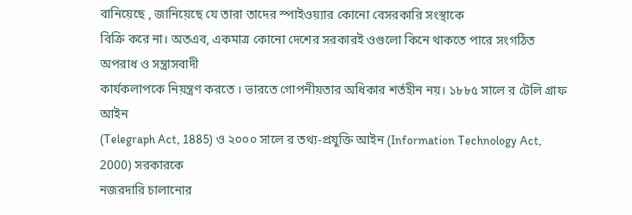বানিয়েছে , জানিয়েছে যে তারা তাদের স্পাইওয়্যার কোনো বেসরকারি সংস্থাকে
বিক্রি করে না। অতএব, একমাত্র কোনো দেশের সরকারই ওগুলো কিনে থাকতে পারে সংগঠিত অপরাধ ও সন্ত্রাসবাদী
কার্যকলাপকে নিয়ন্ত্রণ করতে । ভারতে গোপনীয়তার অধিকার শর্তহীন নয়। ১৮৮৫ সালে র টেলি গ্রাফ আইন
(Telegraph Act, 1885) ও ২০০০ সালে র তথ্য-প্রযুক্তি আইন (Information Technology Act, 2000) সরকারকে
নজরদারি চালানোর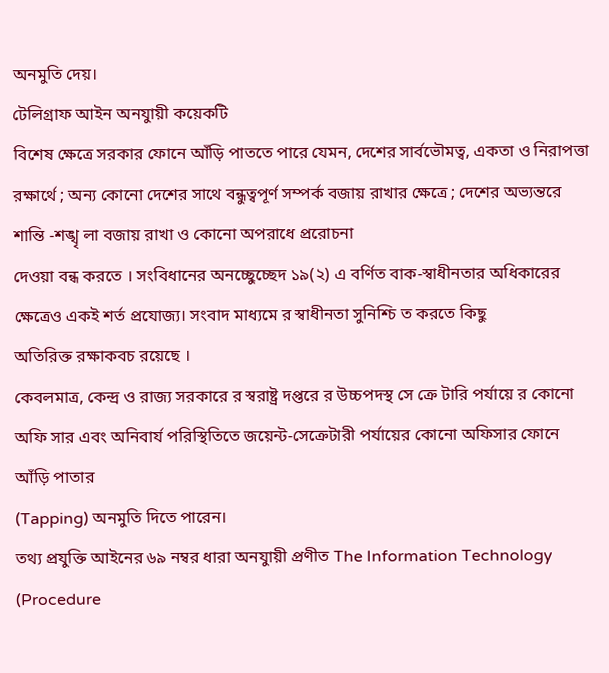অনমুতি দেয়।
টেলিগ্রাফ আইন অনযুায়ী কয়েকটি
বিশেষ ক্ষেত্রে সরকার ফোনে আঁড়ি পাততে পারে যেমন, দেশের সার্বভৌমত্ব, একতা ও নিরাপত্তা রক্ষার্থে ; অন্য কোনো দেশের সাথে বন্ধুত্বপূর্ণ সম্পর্ক বজায় রাখার ক্ষেত্রে ; দেশের অভ্যন্তরে শান্তি -শঙ্খৃ লা বজায় রাখা ও কোনো অপরাধে প্ররোচনা
দেওয়া বন্ধ করতে । সংবিধানের অনচ্ছেুচ্ছেদ ১৯(২) এ বর্ণিত বাক-স্বাধীনতার অধিকারের ক্ষেত্রেও একই শর্ত প্রযোজ্য। সংবাদ মাধ্যমে র স্বাধীনতা সুনিশ্চি ত করতে কিছু
অতিরিক্ত রক্ষাকবচ রয়েছে ।
কেবলমাত্র, কেন্দ্র ও রাজ্য সরকারে র স্বরাষ্ট্র দপ্তরে র উচ্চপদস্থ সে ক্রে টারি পর্যায়ে র কোনো
অফি সার এবং অনিবার্য পরিস্থিতিতে জয়েন্ট-সেক্রেটারী পর্যায়ের কোনো অফিসার ফোনে আঁড়ি পাতার
(Tapping) অনমুতি দিতে পারেন।
তথ্য প্রযুক্তি আইনের ৬৯ নম্বর ধারা অনযুায়ী প্রণীত The Information Technology (Procedure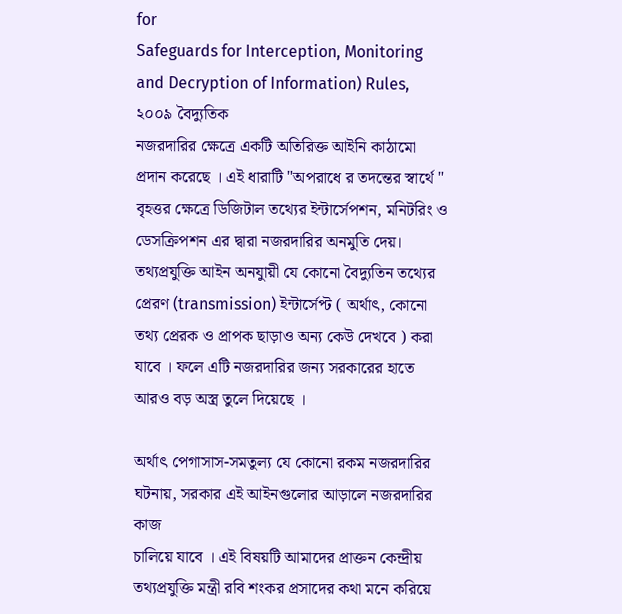for
Safeguards for Interception, Monitoring and Decryption of Information) Rules, ২০০৯ বৈদ্যুতিক
নজরদারির ক্ষেত্রে একটি অতিরিক্ত আইনি কাঠামো প্রদান করেছে । এই ধারাটি "অপরাধে র তদন্তের স্বার্থে " বৃহত্তর ক্ষেত্রে ডিজিটাল তথ্যের ইন্টার্সেপশন, মনিটরিং ও ডেসক্রিপশন এর দ্বারা নজরদারির অনমুতি দেয়। তথ্যপ্রযুক্তি আইন অনযুায়ী যে কোনো বৈদ্যুতিন তথ্যের প্রেরণ (transmission) ইন্টার্সেপ্ট ( অর্থাৎ, কোনো তথ্য প্রেরক ও প্রাপক ছাড়াও অন্য কেউ দেখবে ) করা যাবে । ফলে এটি নজরদারির জন্য সরকারের হাতে আরও বড় অস্ত্র তুলে দিয়েছে ।

অর্থাৎ পেগাসাস-সমতুল্য যে কোনো রকম নজরদারির ঘটনায়, সরকার এই আইনগুলোর আড়ালে নজরদারির কাজ
চালিয়ে যাবে । এই বিষয়টি আমাদের প্রাক্তন কেন্দ্রীয় তথ্যপ্রযুক্তি মন্ত্রী রবি শংকর প্রসাদের কথা মনে করিয়ে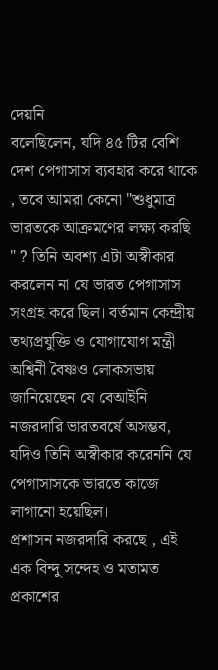দেয়নি
বলেছিলেন, যদি ৪৫ টির বেশি দেশ পেগাসাস ব্যবহার করে থাকে , তবে আমরা কেনো "শুধুমাত্র ভারতকে আক্রমণের লক্ষ্য করছি " ? তিনি অবশ্য এটা অস্বীকার করলেন না যে ভারত পেগাসাস সংগ্রহ করে ছিল। বর্তমান কেন্দ্রীয় তথ্যপ্রযুক্তি ও যোগাযোগ মন্ত্রী অশ্বিনী বৈষ্ণও লোকসভায় জানিয়েছেন যে বেআইনি নজরদারি ভারতবর্ষে অসম্ভব, যদিও তিনি অস্বীকার করেননি যে পেগাসাসকে ভারতে কাজে লাগানো হয়েছিল।
প্রশাসন নজরদারি করছে , এই এক বিন্দু সন্দেহ ও মতামত প্রকাশের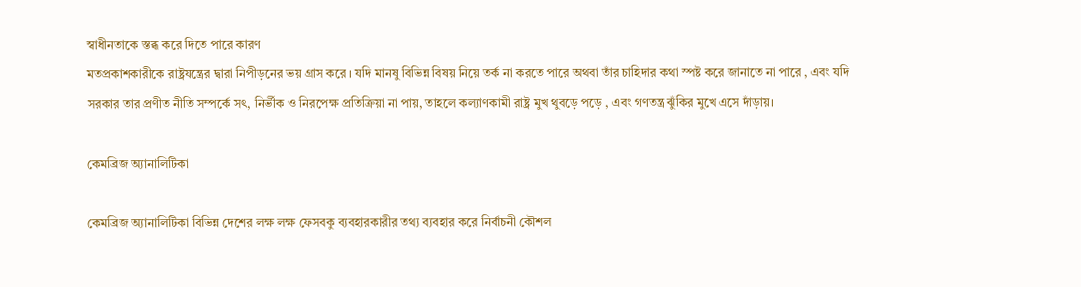স্বাধীনতাকে স্তব্ধ করে দিতে পারে কারণ
মতপ্রকাশকারীকে রাষ্ট্রযন্ত্রের দ্বারা নিপীড়নের ভয় গ্রাস করে । যদি মানষু বিভিন্ন বিষয় নিয়ে তর্ক না করতে পারে অথবা তাঁর চাহিদার কথা স্পষ্ট করে জানাতে না পারে , এবং যদি সরকার তার প্রণীত নীতি সম্পর্কে সৎ, নির্ভীক ও নিরপেক্ষ প্রতিক্রিয়া না পায়, তাহলে কল্যাণকামী রাষ্ট্র মুখ থুবড়ে পড়ে , এবং গণতন্ত্র ঝুঁকির মুখে এসে দাঁড়ায়।

কেমব্রিজ অ্যানালিটিকা

কেমব্রিজ অ্যানালিটিকা বিভিন্ন দেশের লক্ষ লক্ষ ফেসবকু ব্যবহারকারীর তথ্য ব্যবহার করে নির্বাচনী কৌশল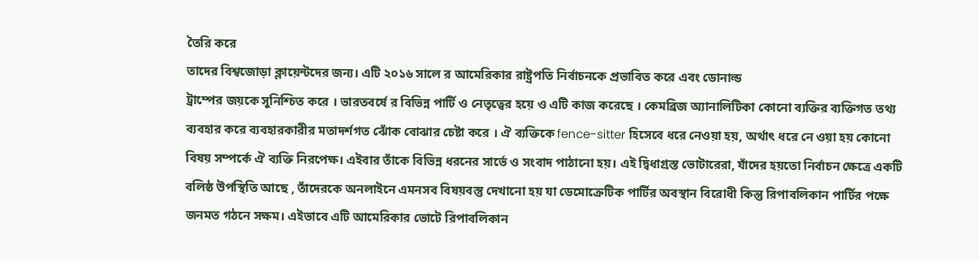তৈরি করে
তাদের বিশ্বজোড়া ক্লায়েন্টদের জন্য। এটি ২০১৬ সালে র আমেরিকার রাষ্ট্রপতি নির্বাচনকে প্রভাবিত করে এবং ডোনাল্ড
ট্রাম্পের জয়কে সুনিশ্চিত করে । ভারতবর্ষে র বিভিন্ন পার্টি ও নেতৃত্বের হয়ে ও এটি কাজ করেছে । কেমব্রিজ অ্যানালিটিকা কোনো ব্যক্তির ব্যক্তিগত তথ্য ব্যবহার করে ব্যবহারকারীর মতাদর্শগত ঝোঁক বোঝার চেষ্টা করে । ঐ ব্যক্তিকে fence-sitter হিসেবে ধরে নেওয়া হয়, অর্থাৎ ধরে নে ওয়া হয় কোনো বিষয় সম্পর্কে ঐ ব্যক্তি নিরপেক্ষ। এইবার তাঁকে বিভিন্ন ধরনের সার্ভে ও সংবাদ পাঠানো হয়। এই দ্বিধাগ্রস্ত ভোটারেরা, যাঁদের হয়তো নির্বাচন ক্ষেত্রে একটি বলিষ্ঠ উপস্থিতি আছে , তাঁদেরকে অনলাইনে এমনসব বিষয়বস্তু দেখানো হয় যা ডেমোক্রেটিক পার্টির অবস্থান বিরোধী কিন্তু রিপাবলিকান পার্টির পক্ষে জনমত গঠনে সক্ষম। এইভাবে এটি আমেরিকার ভোটে রিপাবলিকান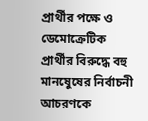প্রার্থীর পক্ষে ও ডেমোক্রেটিক প্রার্থীর বিরুদ্ধে বহু মানষেুষের নির্বাচনী আচরণকে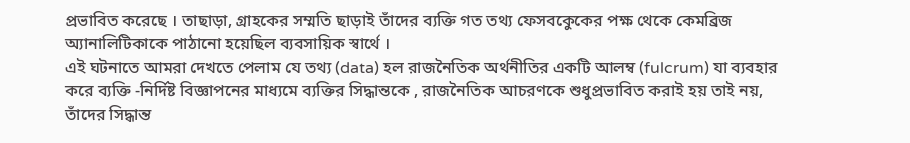প্রভাবিত করেছে । তাছাড়া, গ্রাহকের সম্মতি ছাড়াই তাঁদের ব্যক্তি গত তথ্য ফেসবকেুকের পক্ষ থেকে কেমব্রিজ অ্যানালিটিকাকে পাঠানো হয়েছিল ব্যবসায়িক স্বার্থে ।
এই ঘটনাতে আমরা দেখতে পেলাম যে তথ্য (data) হল রাজনৈতিক অর্থনীতির একটি আলম্ব (fulcrum) যা ব্যবহার  করে ব্যক্তি -নির্দিষ্ট বিজ্ঞাপনের মাধ্যমে ব্যক্তির সিদ্ধান্তকে , রাজনৈতিক আচরণকে শুধুপ্রভাবিত করাই হয় তাই নয়, তাঁদের সিদ্ধান্ত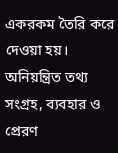একরকম তৈরি করে দেওয়া হয়। অনিয়ন্ত্রিত তথ্য সংগ্রহ, ব্যবহার ও প্রেরণ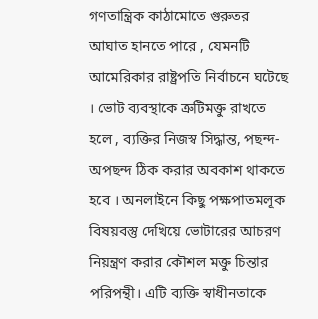গণতান্ত্রিক কাঠামোতে গুরুতর আঘাত হানতে পারে , যেমনটি আমেরিকার রাষ্ট্রপতি নির্বাচনে ঘটেছে । ভোট ব্যবস্থাকে ত্রুটিমক্তু রাখতে হলে , ব্যক্তির নিজস্ব সিদ্ধান্ত, পছন্দ-অপছন্দ ঠিক করার অবকাশ থাকতে হবে । অনলাইনে কিছু পক্ষপাতমলূক বিষয়বস্তু দেখিয়ে ভোটারের আচরণ নিয়ন্ত্রণ করার কৌশল মক্তু চিন্তার পরিপন্থী। এটি ব্যক্তি স্বাধীনতাকে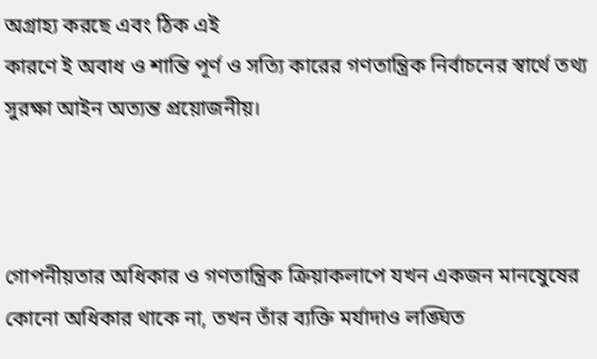অগ্রাহ্য করছে এবং ঠিক এই
কারণে ই অবাধ ও শান্তি পূর্ণ ও সত্যি কারের গণতান্ত্রিক নির্বাচনের স্বার্থে তথ্য সুরক্ষা আইন অত্যন্ত প্রয়োজনীয়।



গোপনীয়তার অধিকার ও গণতান্ত্রিক ক্রিয়াকলাপে যখন একজন মানষেুষের কোনো অধিকার থাকে না, তখন তাঁর ব্যক্তি মর্যাদাও লঙ্ঘিত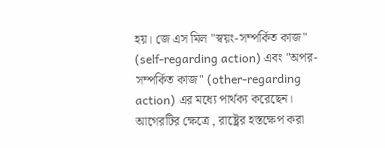হয়। জে এস মিল "স্বয়ং-সম্পর্কিত কাজ" (self-regarding action) এবং "অপর-সম্পর্কিত কাজ" (other-regarding action) এর মধ্যে পার্থক্য করেছেন। আগেরটির ক্ষেত্রে , রাষ্ট্রের হস্তক্ষেপ করা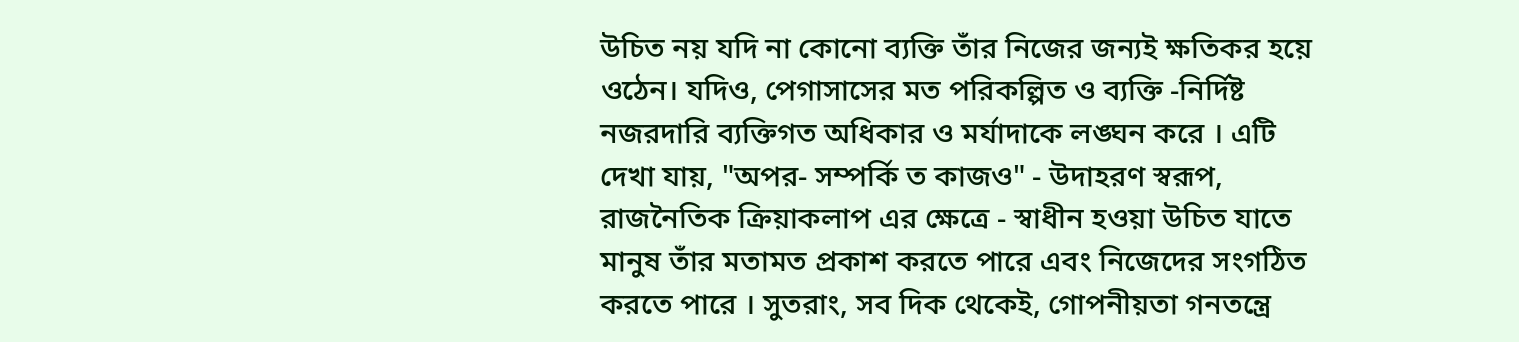উচিত নয় যদি না কোনো ব্যক্তি তাঁর নিজের জন্যই ক্ষতিকর হয়ে ওঠেন। যদিও, পেগাসাসের মত পরিকল্পিত ও ব্যক্তি -নির্দিষ্ট নজরদারি ব্যক্তিগত অধিকার ও মর্যাদাকে লঙ্ঘন করে । এটি দেখা যায়, "অপর- সম্পর্কি ত কাজও" - উদাহরণ স্বরূপ, রাজনৈতিক ক্রিয়াকলাপ এর ক্ষেত্রে - স্বাধীন হওয়া উচিত যাতে মানুষ তাঁর মতামত প্রকাশ করতে পারে এবং নিজেদের সংগঠিত করতে পারে । সুতরাং, সব দিক থেকেই, গোপনীয়তা গনতন্ত্রে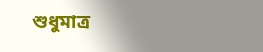শুধুমাত্র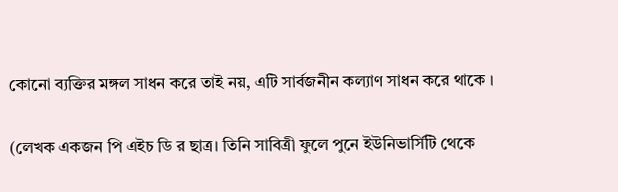কোনো ব্যক্তির মঙ্গল সাধন করে তাই নয়, এটি সার্বজনীন কল্যাণ সাধন করে থাকে ।

(লেখক একজন পি এইচ ডি র ছাত্র। তিনি সাবিত্রী ফুলে পুনে ইউনিভার্সিটি থেকে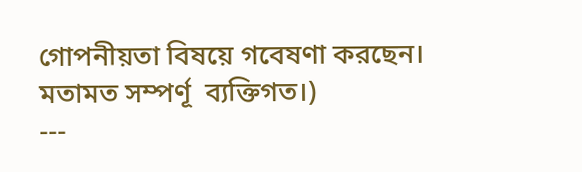গোপনীয়তা বিষয়ে গবেষণা করছেন।
মতামত সম্পর্ণূ  ব্যক্তিগত।)
---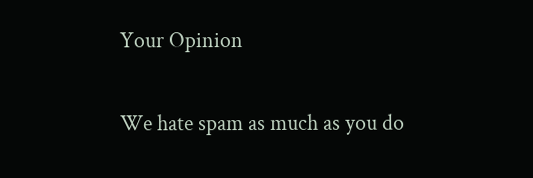Your Opinion

We hate spam as much as you do